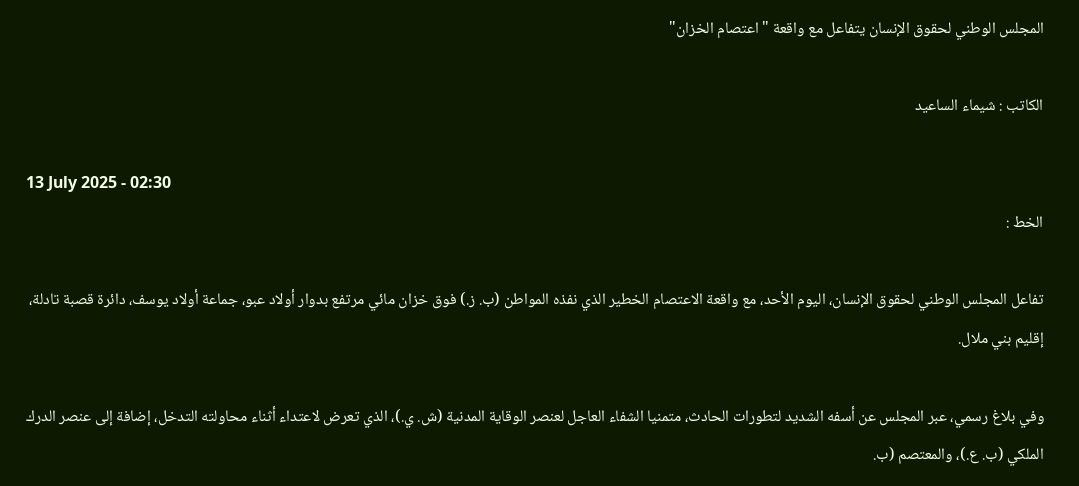المجلس الوطني لحقوق الإنسان يتفاعل مع واقعة "اعتصام الخزان"

الكاتب : شيماء الساعيد

13 July 2025 - 02:30
الخط :

تفاعل المجلس الوطني لحقوق الإنسان، اليوم الأحد، مع واقعة الاعتصام الخطير الذي نفذه المواطن (ب. ز.) فوق خزان مائي مرتفع بدوار أولاد عبو، جماعة أولاد يوسف، دائرة قصبة تادلة، إقليم بني ملال.

وفي بلاغ رسمي، عبر المجلس عن أسفه الشديد لتطورات الحادث، متمنيا الشفاء العاجل لعنصر الوقاية المدنية (ش. ي.)، الذي تعرض لاعتداء أثناء محاولته التدخل، إضافة إلى عنصر الدرك الملكي (ب. ع.)، والمعتصم (ب.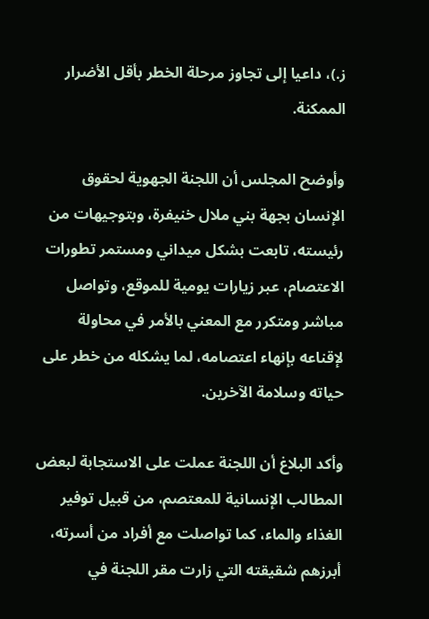ز.)، داعيا إلى تجاوز مرحلة الخطر بأقل الأضرار الممكنة.

وأوضح المجلس أن اللجنة الجهوية لحقوق الإنسان بجهة بني ملال خنيفرة، وبتوجيهات من رئيسته، تابعت بشكل ميداني ومستمر تطورات الاعتصام، عبر زيارات يومية للموقع، وتواصل مباشر ومتكرر مع المعني بالأمر في محاولة لإقناعه بإنهاء اعتصامه، لما يشكله من خطر على حياته وسلامة الآخرين.

وأكد البلاغ أن اللجنة عملت على الاستجابة لبعض المطالب الإنسانية للمعتصم، من قبيل توفير الغذاء والماء، كما تواصلت مع أفراد من أسرته، أبرزهم شقيقته التي زارت مقر اللجنة في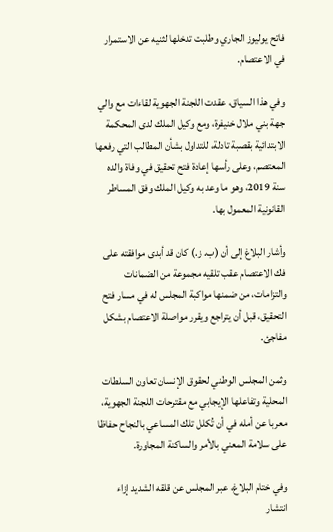فاتح يوليوز الجاري وطلبت تدخلها لثنيه عن الاستمرار في الاعتصام.

وفي هذا السياق، عقدت اللجنة الجهوية لقاءات مع والي جهة بني ملال خنيفرة، ومع وكيل الملك لدى المحكمة الابتدائية بقصبة تادلة، للتداول بشأن المطالب التي رفعها المعتصم، وعلى رأسها إعادة فتح تحقيق في وفاة والده سنة 2019، وهو ما وعد به وكيل الملك وفق المساطر القانونية المعمول بها.

وأشار البلاغ إلى أن (ب. ز.) كان قد أبدى موافقته على فك الاعتصام عقب تلقيه مجموعة من الضمانات والتزامات، من ضمنها مواكبة المجلس له في مسار فتح التحقيق، قبل أن يتراجع ويقرر مواصلة الاعتصام بشكل مفاجئ.

وثمن المجلس الوطني لحقوق الإنسان تعاون السلطات المحلية وتفاعلها الإيجابي مع مقترحات اللجنة الجهوية، معربا عن أمله في أن تُكلل تلك المساعي بالنجاح حفاظا على سلامة المعني بالأمر والساكنة المجاورة.

وفي ختام البلاغ، عبر المجلس عن قلقه الشديد إزاء انتشار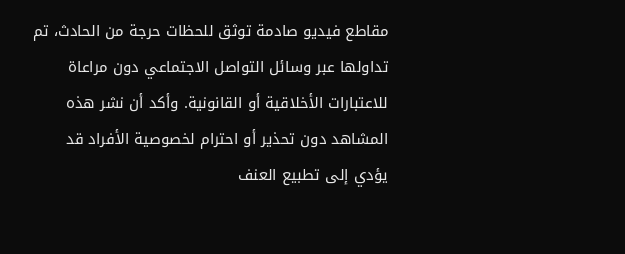مقاطع فيديو صادمة توثق للحظات حرجة من الحادث، تم تداولها عبر وسائل التواصل الاجتماعي دون مراعاة للاعتبارات الأخلاقية أو القانونية. وأكد أن نشر هذه المشاهد دون تحذير أو احترام لخصوصية الأفراد قد يؤدي إلى تطبيع العنف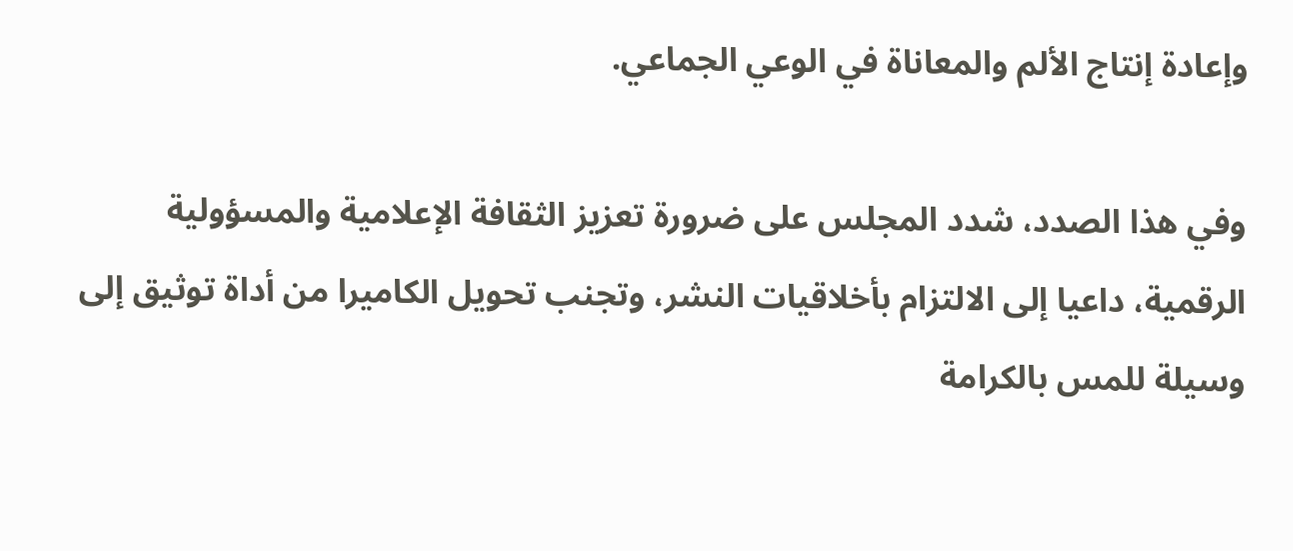وإعادة إنتاج الألم والمعاناة في الوعي الجماعي.

وفي هذا الصدد، شدد المجلس على ضرورة تعزيز الثقافة الإعلامية والمسؤولية الرقمية، داعيا إلى الالتزام بأخلاقيات النشر، وتجنب تحويل الكاميرا من أداة توثيق إلى وسيلة للمس بالكرامة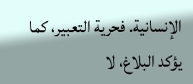الإنسانية. فحرية التعبير، كما يؤكد البلاغ، لا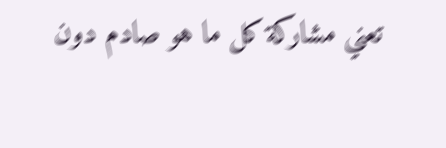تعني مشاركة كل ما هو صادم دون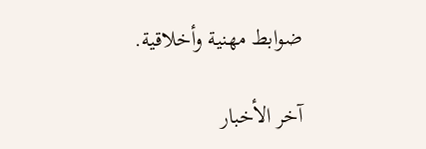ضوابط مهنية وأخلاقية.

آخر الأخبار